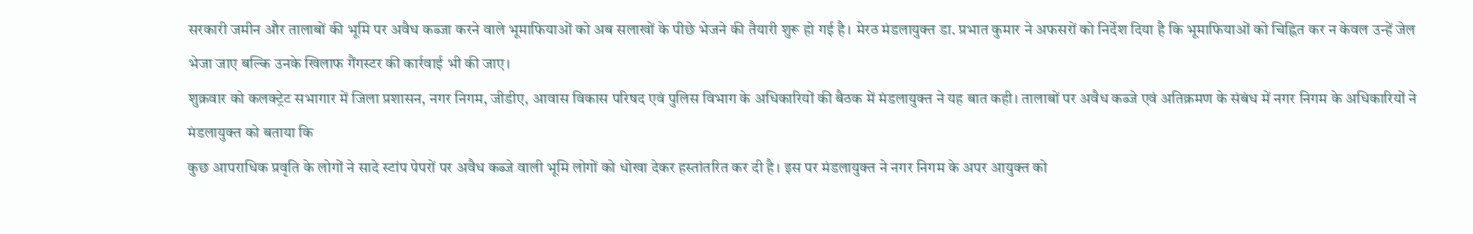सरकारी जमीन और तालाबों की भूमि पर अवैध कब्जा करने वाले भूमाफियाओं को अब सलाखों के पीछे भेजने की तैयारी शुरू हो गई है। मेरठ मंडलायुक्त डा. प्रभात कुमार ने अफसरों को निर्देश दिया है कि भूमाफियाओं को चिह्नित कर न केवल उन्हें जेल भेजा जाए बल्कि उनके खिलाफ गैंगस्टर की कार्रवाई भी की जाए।
शुक्रवार को कलक्ट्रेट सभागार में जिला प्रशासन, नगर निगम, जीडीए, आवास विकास परिषद एवं पुलिस विभाग के अधिकारियों की बैठक में मंडलायुक्त ने यह बात कही। तालाबों पर अवैध कब्जे एवं अतिक्रमण के संबंध में नगर निगम के अधिकारियों ने मंडलायुक्त को बताया कि
कुछ आपराधिक प्रवृति के लोगों ने सादे स्टांप पेपरों पर अवैध कब्जे वाली भूमि लोगों को धोखा देकर हस्तांतरित कर दी है। इस पर मंडलायुक्त ने नगर निगम के अपर आयुक्त को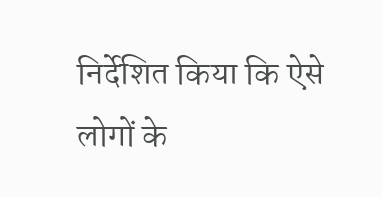निर्देशित किया कि ऐसे लोगों के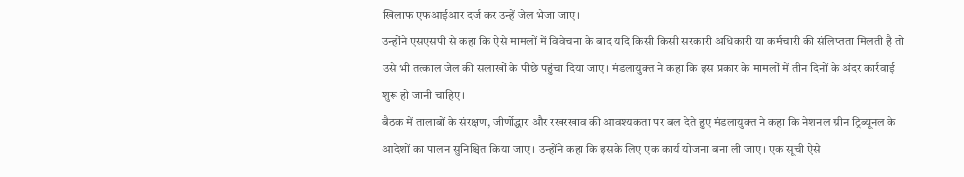खिलाफ एफआईआर दर्ज कर उन्हें जेल भेजा जाए।
उन्होंने एसएसपी से कहा कि ऐसे मामलों में विवेचना के बाद यदि किसी किसी सरकारी अधिकारी या कर्मचारी की संलिप्तता मिलती है तो उसे भी तत्काल जेल की सलाखों के पीछे पहुंचा दिया जाए। मंडलायुक्त ने कहा कि इस प्रकार के मामलों में तीन दिनों के अंदर कार्रवाई शुरू हो जानी चाहिए।
बैठक में तालाबों के संरक्षण, जीर्णोद्धार और रखरखाव की आवश्यकता पर बल देते हुए मंडलायुक्त ने कहा कि नेशनल ग्रीन ट्रिब्यूनल के आदेशों का पालन सुनिश्चित किया जाए। उन्होंने कहा कि इसके लिए एक कार्य योजना बना ली जाए। एक सूची ऐसे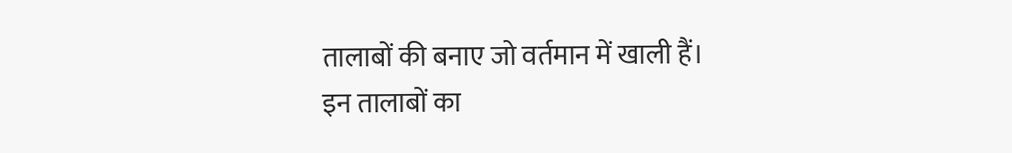तालाबों की बनाए जो वर्तमान में खाली हैं।
इन तालाबों का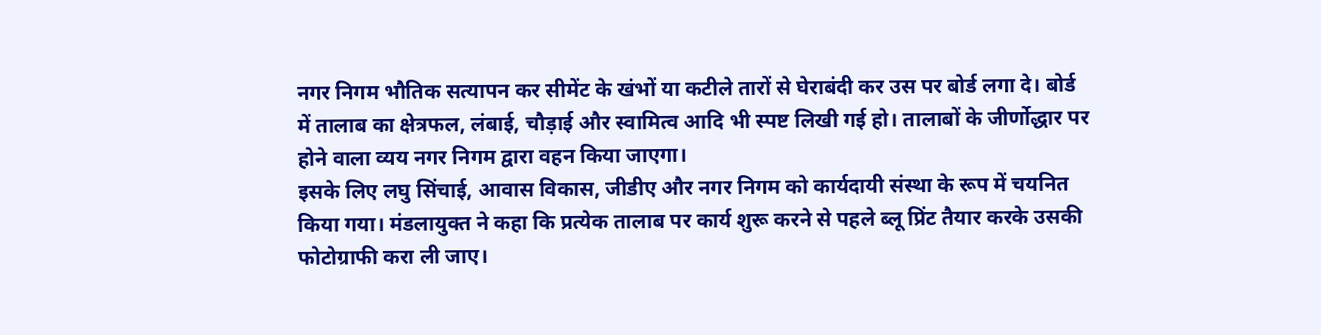नगर निगम भौतिक सत्यापन कर सीमेंट के खंभों या कटीले तारों से घेराबंदी कर उस पर बोर्ड लगा दे। बोर्ड में तालाब का क्षेत्रफल, लंबाई, चौड़ाई और स्वामित्व आदि भी स्पष्ट लिखी गई हो। तालाबों के जीर्णोद्धार पर होने वाला व्यय नगर निगम द्वारा वहन किया जाएगा।
इसके लिए लघु सिंचाई, आवास विकास, जीडीए और नगर निगम को कार्यदायी संस्था के रूप में चयनित किया गया। मंडलायुक्त ने कहा कि प्रत्येक तालाब पर कार्य शुरू करने से पहले ब्लू प्रिंट तैयार करके उसकी फोटोग्राफी करा ली जाए।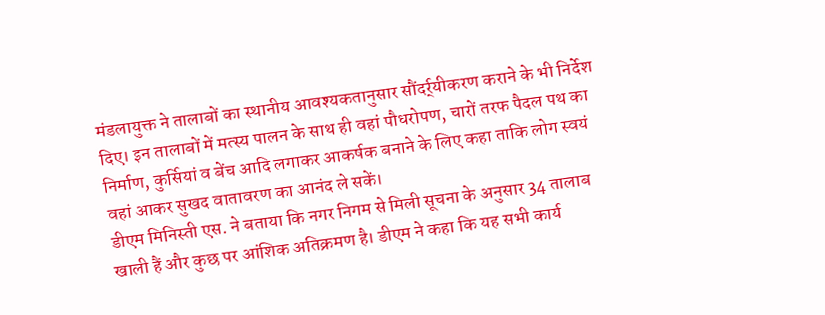मंडलायुक्त ने तालाबों का स्थानीय आवश्यकतानुसार सौंदर्र्यीकरण कराने के भी निर्देश दिए। इन तालाबों में मत्स्य पालन के साथ ही वहां पौधरोपण, चारों तरफ पैदल पथ का निर्माण, कुर्सियां व बेंच आदि लगाकर आकर्षक बनाने के लिए कहा ताकि लोग स्वयं वहां आकर सुखद वातावरण का आनंद ले सकें।
डीएम मिनिस्ती एस. ने बताया कि नगर निगम से मिली सूचना के अनुसार 34 तालाब खाली हैं और कुछ पर आंशिक अतिक्रमण है। डीएम ने कहा कि यह सभी कार्य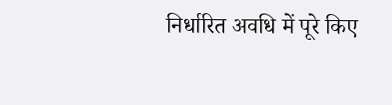निर्धारित अवधि में पूरे किए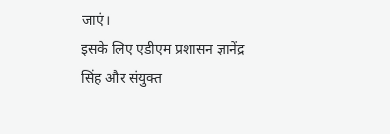जाएं।
इसके लिए एडीएम प्रशासन ज्ञानेंद्र सिंह और संयुक्त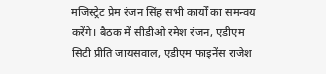मजिस्ट्रेट प्रेम रंजन सिंह सभी कार्यों का समन्वय करेंगे। बैठक में सीडीओ रमेश रंजन, एडीएम सिटी प्रीति जायसवाल, एडीएम फाइनेंस राजेश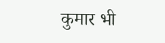कुमार भी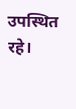उपस्थित रहे।